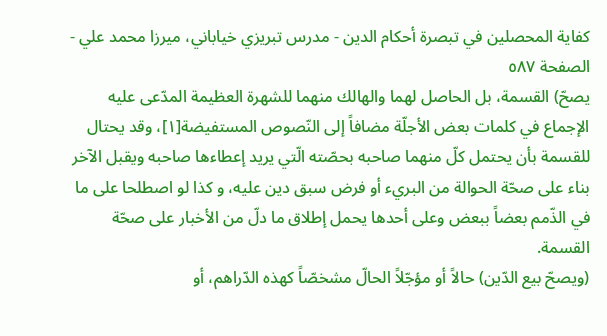كفاية المحصلين في تبصرة أحكام الدين - مدرس تبريزي خياباني، ميرزا محمد علي - الصفحة ٥٨٧
يصحّ) القسمة، بل الحاصل لهما والهالك منهما للشهرة العظيمة المدّعى عليه الإجماع في كلمات بعض الأجلّة مضافاً إلى النّصوص المستفيضة[١]، وقد يحتال للقسمة بأن يحتمل كلّ منهما صاحبه بحصّته الّتي يريد إعطاءها صاحبه ويقبل الآخر بناء على صحّة الحوالة من البريء أو فرض سبق دين عليه، و كذا لو اصطلحا على ما في الذّمم بعضاً ببعض وعلى أحدها يحمل إطلاق ما دلّ من الأخبار على صحّة القسمة.
(ويصحّ بيع الدّين) حالاً أو مؤجّلاً الحالّ مشخصّاً كهذه الدّراهم، أو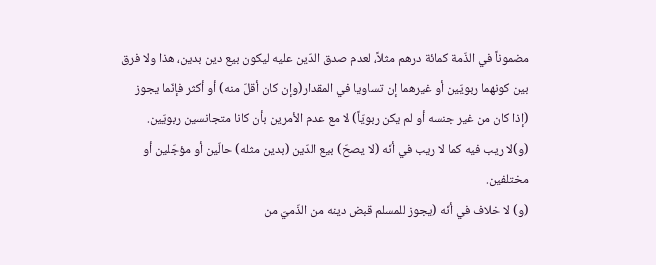مضموناً في الذّمة كمائة درهم مثلاً، لعدم صدق الدّين عليه ليكون بيع دين بدين، هذا ولا فرق بين كونهما ربويّين أو غيرهما إن تساويا في المقدار(وإن كان أقلّ منه) أو أكثر فإنّما يجوز (إذا كان من غير جنسه أو لم يكن ربويّاً) لا مع عدم الأمرين بأن كانا متجانسين ربويّين.
(و)لا ريب فيه كما لا ريب في أنّه (لا يصحّ) بيع الدّين (بدين مثله) حالّين أو مؤجّلين أو مختلفين.
(و) لا خلاف في أنّه (يجوز للمسلم قبض دينه من الذّميّ من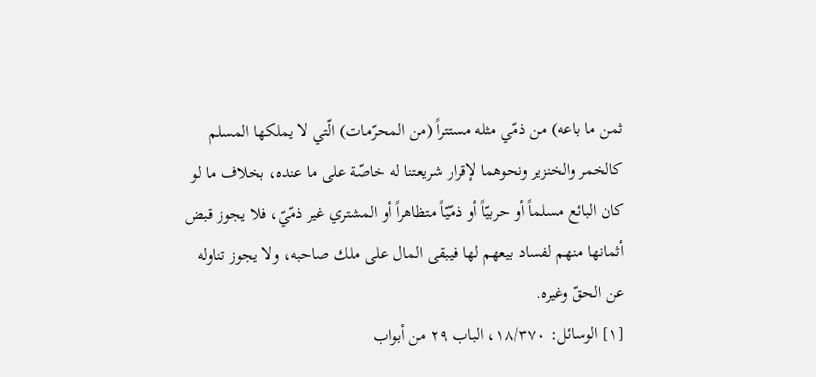ثمن ما باعه) من ذمّي مثله مستتراً (من المحرّمات) الّتي لا يملكها المسلم كالخمر والخنزير ونحوهما لإقرار شريعتنا له خاصّة على ما عنده، بخلاف ما لو كان البائع مسلماً أو حربيّاً أو ذمّيّاً متظاهراً أو المشتري غير ذمّيّ، فلا يجوز قبض أثمانها منهم لفساد بيعهم لها فيبقى المال على ملك صاحبه، ولا يجوز تناوله عن الحقّ وغيره.
[١] الوسائل: ١٨/٣٧٠، الباب ٢٩ من أبواب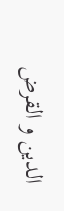الدين و القرض